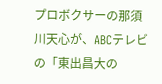プロボクサーの那須川天心が、ABCテレビの「東出昌大の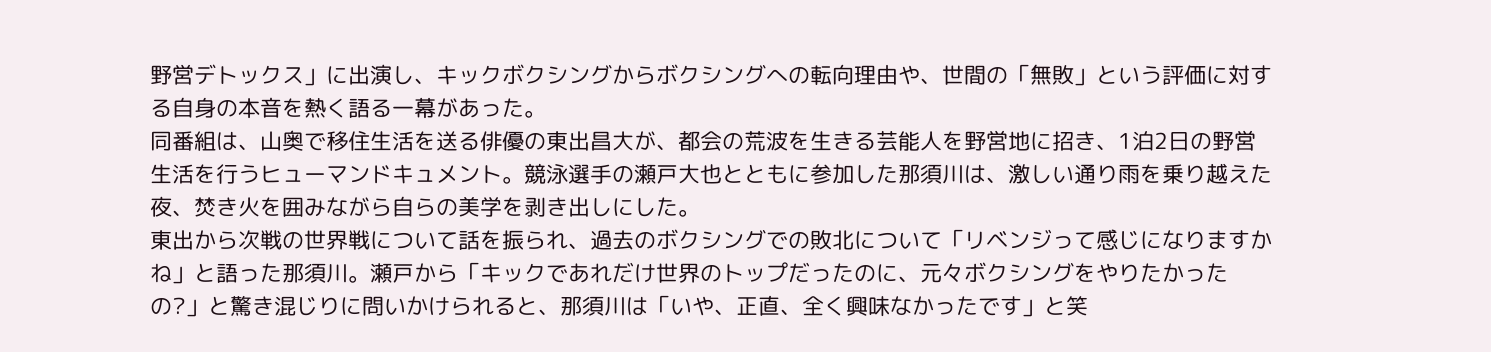野営デトックス」に出演し、キックボクシングからボクシングへの転向理由や、世間の「無敗」という評価に対する自身の本音を熱く語る一幕があった。
同番組は、山奥で移住生活を送る俳優の東出昌大が、都会の荒波を生きる芸能人を野営地に招き、1泊2日の野営生活を行うヒューマンドキュメント。競泳選手の瀬戸大也とともに参加した那須川は、激しい通り雨を乗り越えた夜、焚き火を囲みながら自らの美学を剥き出しにした。
東出から次戦の世界戦について話を振られ、過去のボクシングでの敗北について「リベンジって感じになりますかね」と語った那須川。瀬戸から「キックであれだけ世界のトップだったのに、元々ボクシングをやりたかったの?」と驚き混じりに問いかけられると、那須川は「いや、正直、全く興味なかったです」と笑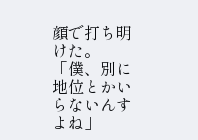顔で打ち明けた。
「僕、別に地位とかいらないんすよね」